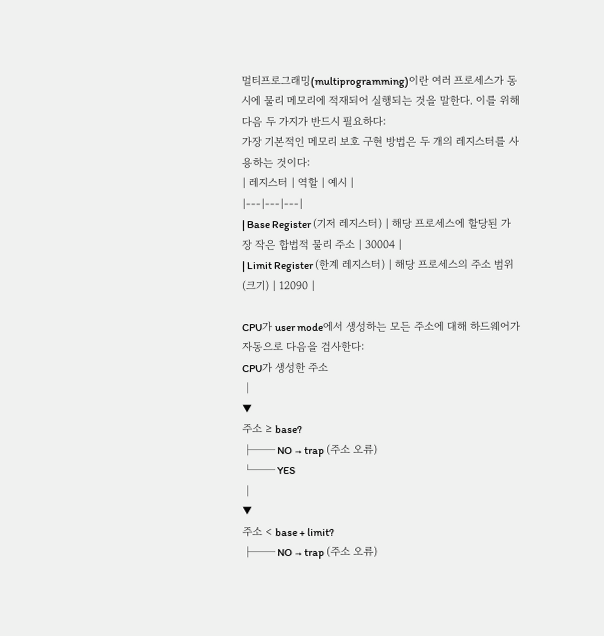멀티프로그래밍(multiprogramming)이란 여러 프로세스가 동시에 물리 메모리에 적재되어 실행되는 것을 말한다. 이를 위해 다음 두 가지가 반드시 필요하다:
가장 기본적인 메모리 보호 구현 방법은 두 개의 레지스터를 사용하는 것이다:
| 레지스터 | 역할 | 예시 |
|---|---|---|
| Base Register (기저 레지스터) | 해당 프로세스에 할당된 가장 작은 합법적 물리 주소 | 30004 |
| Limit Register (한계 레지스터) | 해당 프로세스의 주소 범위(크기) | 12090 |

CPU가 user mode에서 생성하는 모든 주소에 대해 하드웨어가 자동으로 다음을 검사한다:
CPU가 생성한 주소
│
▼
주소 ≥ base?
├── NO → trap (주소 오류)
└── YES
│
▼
주소 < base + limit?
├── NO → trap (주소 오류)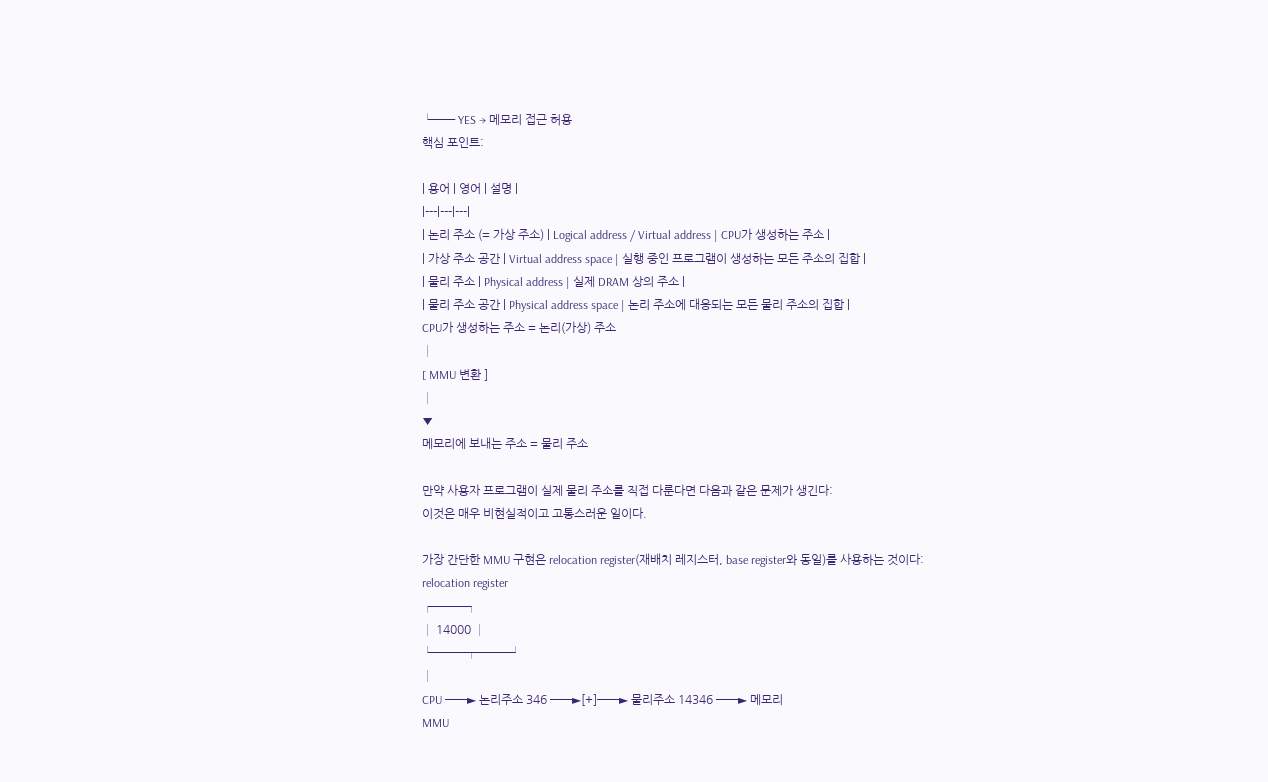└── YES → 메모리 접근 허용
핵심 포인트:

| 용어 | 영어 | 설명 |
|---|---|---|
| 논리 주소 (= 가상 주소) | Logical address / Virtual address | CPU가 생성하는 주소 |
| 가상 주소 공간 | Virtual address space | 실행 중인 프로그램이 생성하는 모든 주소의 집합 |
| 물리 주소 | Physical address | 실제 DRAM 상의 주소 |
| 물리 주소 공간 | Physical address space | 논리 주소에 대응되는 모든 물리 주소의 집합 |
CPU가 생성하는 주소 = 논리(가상) 주소
│
[ MMU 변환 ]
│
▼
메모리에 보내는 주소 = 물리 주소

만약 사용자 프로그램이 실제 물리 주소를 직접 다룬다면 다음과 같은 문제가 생긴다:
이것은 매우 비현실적이고 고통스러운 일이다.

가장 간단한 MMU 구현은 relocation register(재배치 레지스터, base register와 동일)를 사용하는 것이다:
relocation register
┌───┐
│ 14000 │
└───┬───┘
│
CPU ──► 논리주소 346 ──►[+]──► 물리주소 14346 ──► 메모리
MMU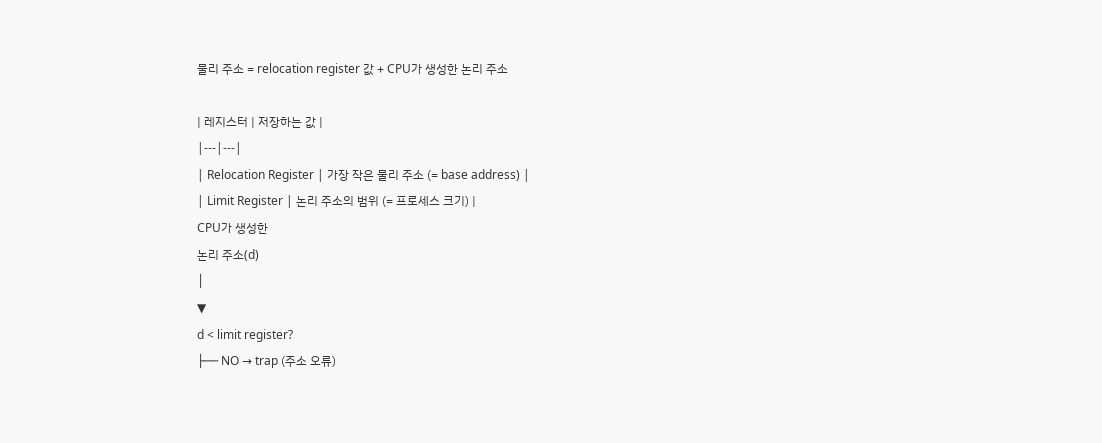물리 주소 = relocation register 값 + CPU가 생성한 논리 주소

| 레지스터 | 저장하는 값 |
|---|---|
| Relocation Register | 가장 작은 물리 주소 (= base address) |
| Limit Register | 논리 주소의 범위 (= 프로세스 크기) |
CPU가 생성한
논리 주소(d)
│
▼
d < limit register?
├── NO → trap (주소 오류)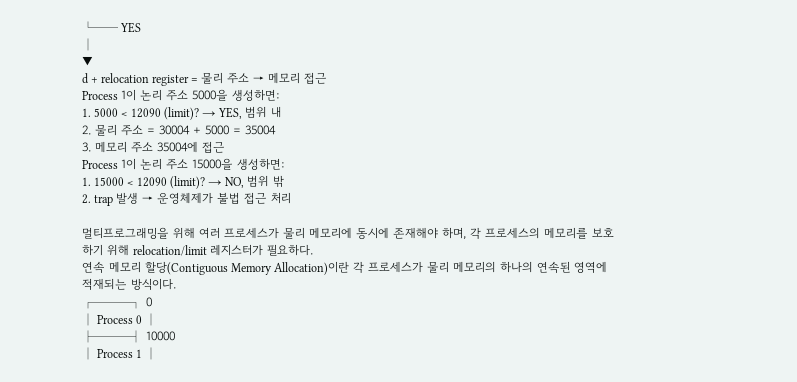└── YES
│
▼
d + relocation register = 물리 주소 → 메모리 접근
Process 1이 논리 주소 5000을 생성하면:
1. 5000 < 12090 (limit)? → YES, 범위 내
2. 물리 주소 = 30004 + 5000 = 35004
3. 메모리 주소 35004에 접근
Process 1이 논리 주소 15000을 생성하면:
1. 15000 < 12090 (limit)? → NO, 범위 밖
2. trap 발생 → 운영체제가 불법 접근 처리

멀티프로그래밍을 위해 여러 프로세스가 물리 메모리에 동시에 존재해야 하며, 각 프로세스의 메모리를 보호하기 위해 relocation/limit 레지스터가 필요하다.
연속 메모리 할당(Contiguous Memory Allocation)이란 각 프로세스가 물리 메모리의 하나의 연속된 영역에 적재되는 방식이다.
┌───┐ 0
│ Process 0 │
├───┤ 10000
│ Process 1 │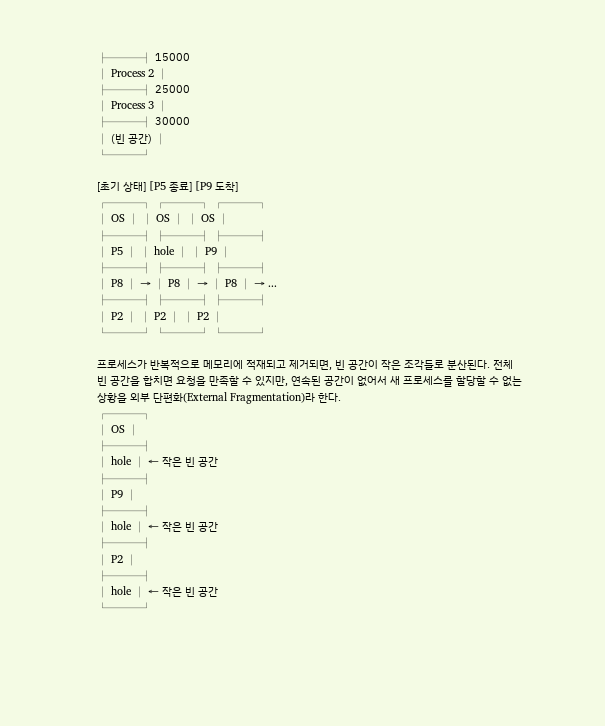├───┤ 15000
│ Process 2 │
├───┤ 25000
│ Process 3 │
├───┤ 30000
│ (빈 공간) │
└───┘

[초기 상태] [P5 종료] [P9 도착]
┌───┐ ┌───┐ ┌───┐
│ OS │ │ OS │ │ OS │
├───┤ ├───┤ ├───┤
│ P5 │ │ hole │ │ P9 │
├───┤ ├───┤ ├───┤
│ P8 │ → │ P8 │ → │ P8 │ → ...
├───┤ ├───┤ ├───┤
│ P2 │ │ P2 │ │ P2 │
└───┘ └───┘ └───┘

프로세스가 반복적으로 메모리에 적재되고 제거되면, 빈 공간이 작은 조각들로 분산된다. 전체 빈 공간을 합치면 요청을 만족할 수 있지만, 연속된 공간이 없어서 새 프로세스를 할당할 수 없는 상황을 외부 단편화(External Fragmentation)라 한다.
┌───┐
│ OS │
├───┤
│ hole │ ← 작은 빈 공간
├───┤
│ P9 │
├───┤
│ hole │ ← 작은 빈 공간
├───┤
│ P2 │
├───┤
│ hole │ ← 작은 빈 공간
└───┘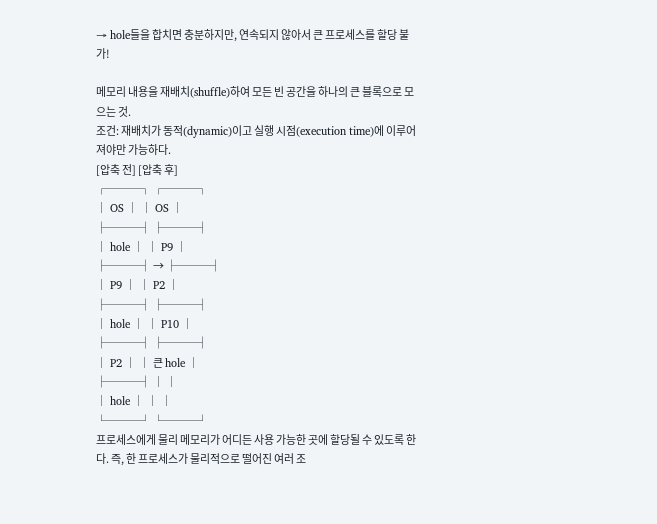→ hole들을 합치면 충분하지만, 연속되지 않아서 큰 프로세스를 할당 불가!

메모리 내용을 재배치(shuffle)하여 모든 빈 공간을 하나의 큰 블록으로 모으는 것.
조건: 재배치가 동적(dynamic)이고 실행 시점(execution time)에 이루어져야만 가능하다.
[압축 전] [압축 후]
┌───┐ ┌───┐
│ OS │ │ OS │
├───┤ ├───┤
│ hole │ │ P9 │
├───┤ → ├───┤
│ P9 │ │ P2 │
├───┤ ├───┤
│ hole │ │ P10 │
├───┤ ├───┤
│ P2 │ │ 큰 hole │
├───┤ │ │
│ hole │ │ │
└───┘ └───┘
프로세스에게 물리 메모리가 어디든 사용 가능한 곳에 할당될 수 있도록 한다. 즉, 한 프로세스가 물리적으로 떨어진 여러 조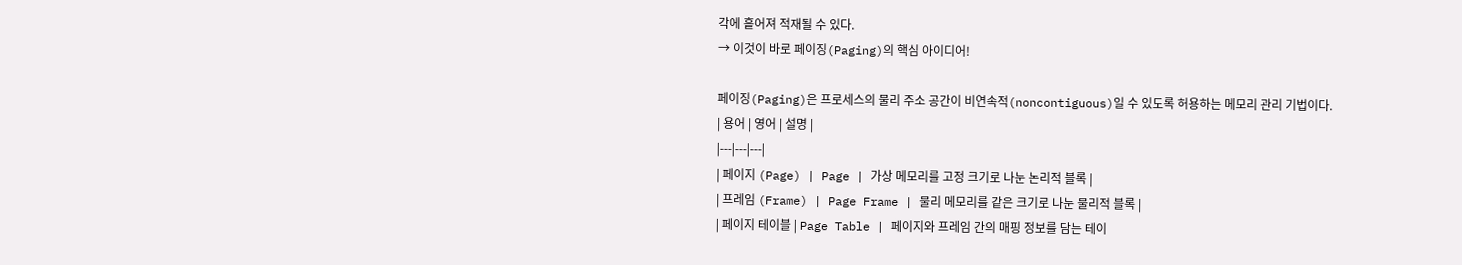각에 흩어져 적재될 수 있다.
→ 이것이 바로 페이징(Paging)의 핵심 아이디어!

페이징(Paging)은 프로세스의 물리 주소 공간이 비연속적(noncontiguous)일 수 있도록 허용하는 메모리 관리 기법이다.
| 용어 | 영어 | 설명 |
|---|---|---|
| 페이지 (Page) | Page | 가상 메모리를 고정 크기로 나눈 논리적 블록 |
| 프레임 (Frame) | Page Frame | 물리 메모리를 같은 크기로 나눈 물리적 블록 |
| 페이지 테이블 | Page Table | 페이지와 프레임 간의 매핑 정보를 담는 테이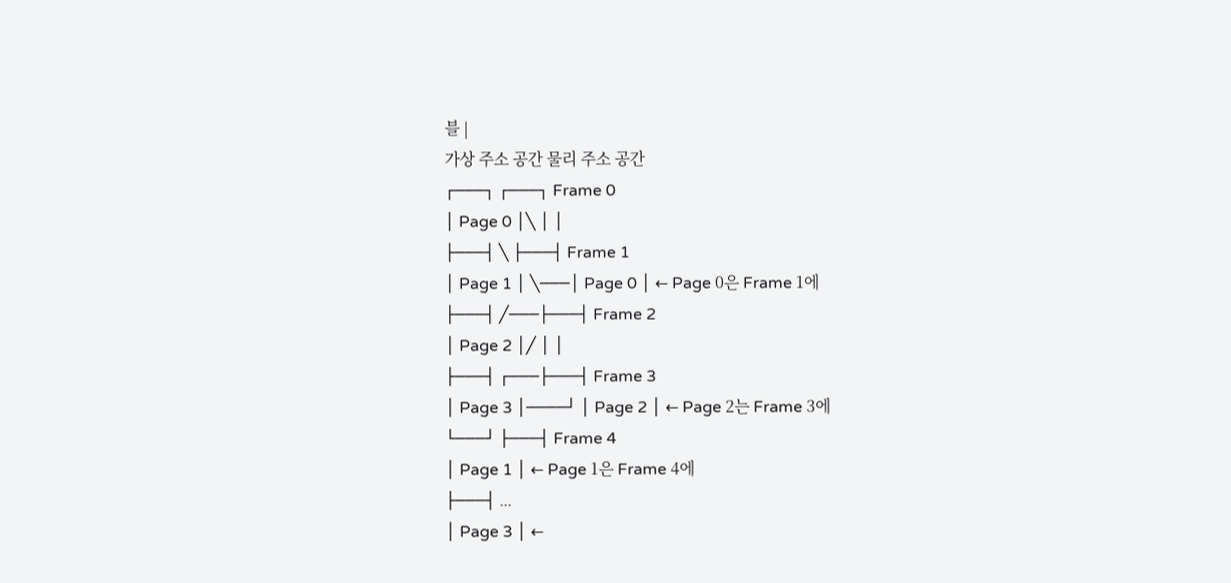블 |
가상 주소 공간 물리 주소 공간
┌───┐ ┌───┐ Frame 0
│ Page 0 │╲ │ │
├───┤ ╲ ├───┤ Frame 1
│ Page 1 │ ╲───│ Page 0 │ ← Page 0은 Frame 1에
├───┤ ╱───├───┤ Frame 2
│ Page 2 │╱ │ │
├───┤ ┌───├───┤ Frame 3
│ Page 3 │────┘ │ Page 2 │ ← Page 2는 Frame 3에
└───┘ ├───┤ Frame 4
│ Page 1 │ ← Page 1은 Frame 4에
├───┤ ...
│ Page 3 │ ←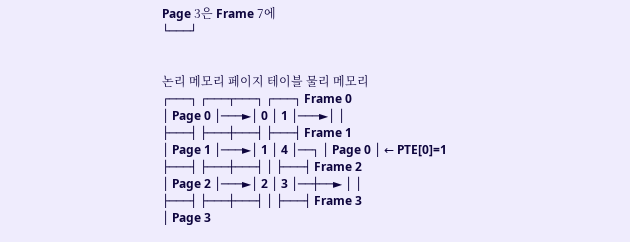Page 3은 Frame 7에
└───┘


논리 메모리 페이지 테이블 물리 메모리
┌───┐ ┌───┬───┐ ┌───┐ Frame 0
│ Page 0 │───►│ 0 │ 1 │───►│ │
├───┤ ├───┼───┤ ├───┤ Frame 1
│ Page 1 │───►│ 1 │ 4 │──┐ │ Page 0 │ ← PTE[0]=1
├───┤ ├───┼───┤ │ ├───┤ Frame 2
│ Page 2 │───►│ 2 │ 3 │──┼──► │ │
├───┤ ├───┼───┤ │ ├───┤ Frame 3
│ Page 3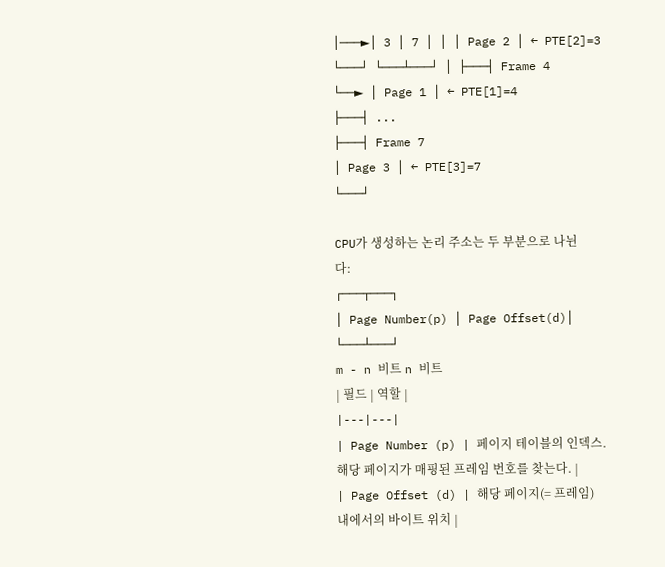│───►│ 3 │ 7 │ │ │ Page 2 │ ← PTE[2]=3
└───┘ └───┴───┘ │ ├───┤ Frame 4
└──► │ Page 1 │ ← PTE[1]=4
├───┤ ...
├───┤ Frame 7
│ Page 3 │ ← PTE[3]=7
└───┘

CPU가 생성하는 논리 주소는 두 부분으로 나뉜다:
┌───┬───┐
│ Page Number(p) │ Page Offset(d)│
└───┴───┘
m - n 비트 n 비트
| 필드 | 역할 |
|---|---|
| Page Number (p) | 페이지 테이블의 인덱스. 해당 페이지가 매핑된 프레임 번호를 찾는다. |
| Page Offset (d) | 해당 페이지(= 프레임) 내에서의 바이트 위치 |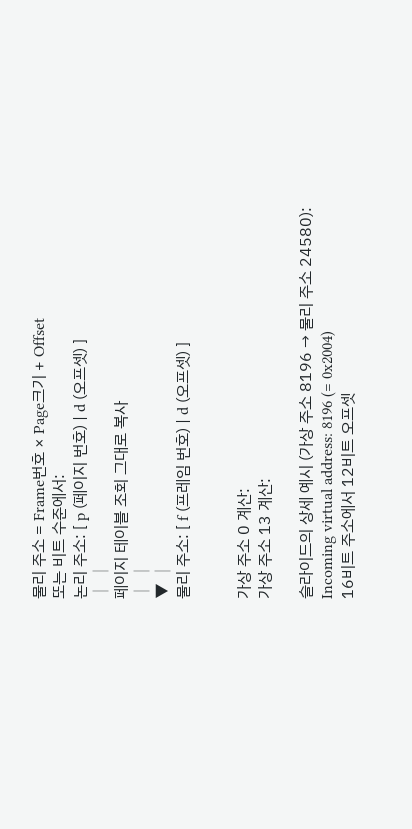물리 주소 = Frame번호 × Page크기 + Offset
또는 비트 수준에서:
논리 주소: [ p (페이지 번호) | d (오프셋) ]
│ │
페이지 테이블 조회 그대로 복사
│ │
▼ │
물리 주소: [ f (프레임 번호) | d (오프셋) ]


가상 주소 0 계산:
가상 주소 13 계산:

슬라이드의 상세 예시 (가상 주소 8196 → 물리 주소 24580):
Incoming virtual address: 8196 (= 0x2004)
16비트 주소에서 12비트 오프셋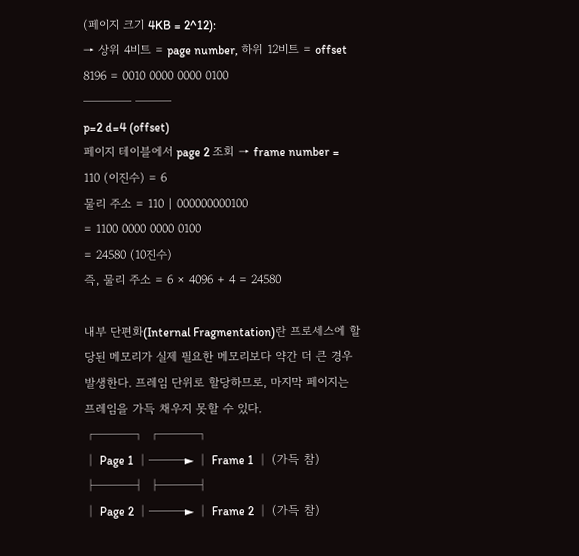(페이지 크기 4KB = 2^12):
→ 상위 4비트 = page number, 하위 12비트 = offset
8196 = 0010 0000 0000 0100
──── ───
p=2 d=4 (offset)
페이지 테이블에서 page 2 조회 → frame number = 110 (이진수) = 6
물리 주소 = 110 | 000000000100
= 1100 0000 0000 0100
= 24580 (10진수)
즉, 물리 주소 = 6 × 4096 + 4 = 24580

내부 단편화(Internal Fragmentation)란 프로세스에 할당된 메모리가 실제 필요한 메모리보다 약간 더 큰 경우 발생한다. 프레임 단위로 할당하므로, 마지막 페이지는 프레임을 가득 채우지 못할 수 있다.
┌───┐ ┌───┐
│ Page 1 │───► │ Frame 1 │ (가득 참)
├───┤ ├───┤
│ Page 2 │───► │ Frame 2 │ (가득 참)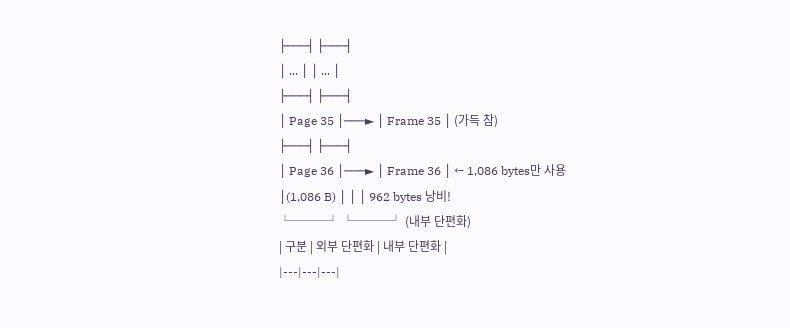├───┤ ├───┤
│ ... │ │ ... │
├───┤ ├───┤
│ Page 35 │───► │ Frame 35 │ (가득 참)
├───┤ ├───┤
│ Page 36 │───► │ Frame 36 │ ← 1,086 bytes만 사용
│(1,086 B) │ │ │ 962 bytes 낭비!
└───┘ └───┘ (내부 단편화)
| 구분 | 외부 단편화 | 내부 단편화 |
|---|---|---|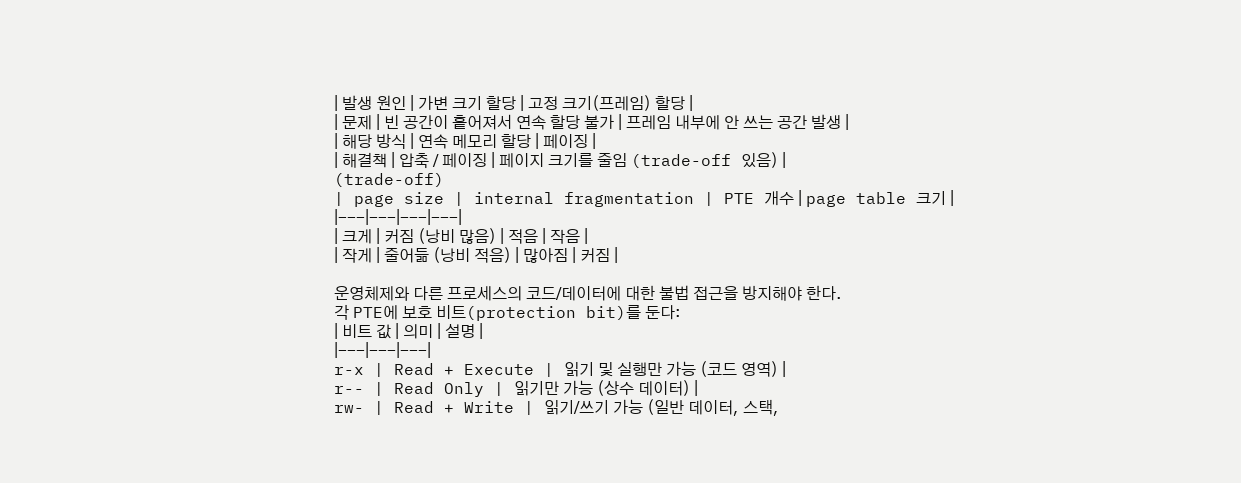| 발생 원인 | 가변 크기 할당 | 고정 크기(프레임) 할당 |
| 문제 | 빈 공간이 흩어져서 연속 할당 불가 | 프레임 내부에 안 쓰는 공간 발생 |
| 해당 방식 | 연속 메모리 할당 | 페이징 |
| 해결책 | 압축 / 페이징 | 페이지 크기를 줄임 (trade-off 있음) |
(trade-off)
| page size | internal fragmentation | PTE 개수 | page table 크기 |
|---|---|---|---|
| 크게 | 커짐 (낭비 많음) | 적음 | 작음 |
| 작게 | 줄어듦 (낭비 적음) | 많아짐 | 커짐 |

운영체제와 다른 프로세스의 코드/데이터에 대한 불법 접근을 방지해야 한다.
각 PTE에 보호 비트(protection bit)를 둔다:
| 비트 값 | 의미 | 설명 |
|---|---|---|
r-x | Read + Execute | 읽기 및 실행만 가능 (코드 영역) |
r-- | Read Only | 읽기만 가능 (상수 데이터) |
rw- | Read + Write | 읽기/쓰기 가능 (일반 데이터, 스택,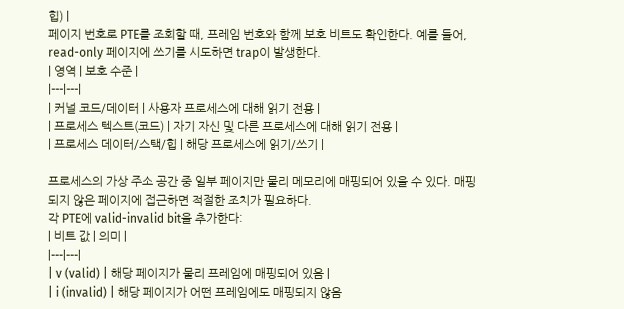힙) |
페이지 번호로 PTE를 조회할 때, 프레임 번호와 함께 보호 비트도 확인한다. 예를 들어, read-only 페이지에 쓰기를 시도하면 trap이 발생한다.
| 영역 | 보호 수준 |
|---|---|
| 커널 코드/데이터 | 사용자 프로세스에 대해 읽기 전용 |
| 프로세스 텍스트(코드) | 자기 자신 및 다른 프로세스에 대해 읽기 전용 |
| 프로세스 데이터/스택/힙 | 해당 프로세스에 읽기/쓰기 |

프로세스의 가상 주소 공간 중 일부 페이지만 물리 메모리에 매핑되어 있을 수 있다. 매핑되지 않은 페이지에 접근하면 적절한 조치가 필요하다.
각 PTE에 valid-invalid bit을 추가한다:
| 비트 값 | 의미 |
|---|---|
| v (valid) | 해당 페이지가 물리 프레임에 매핑되어 있음 |
| i (invalid) | 해당 페이지가 어떤 프레임에도 매핑되지 않음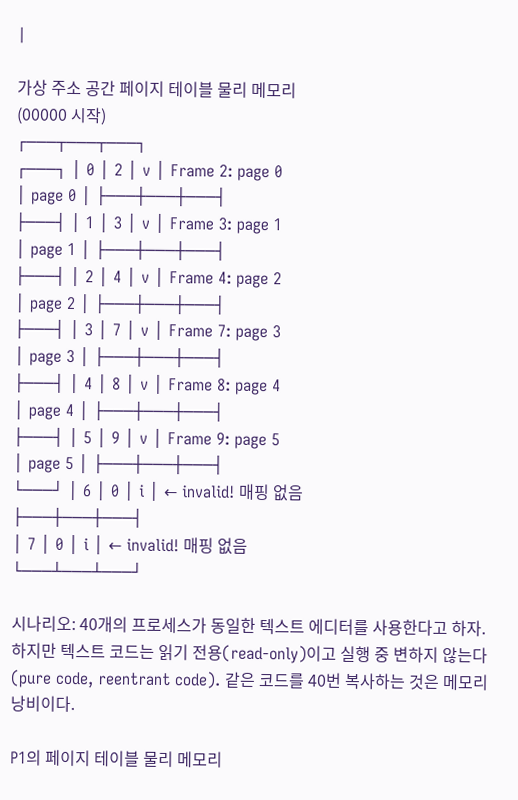|

가상 주소 공간 페이지 테이블 물리 메모리
(00000 시작)
┌───┬───┬───┐
┌───┐ │ 0 │ 2 │ v │ Frame 2: page 0
│ page 0 │ ├───┼───┼───┤
├───┤ │ 1 │ 3 │ v │ Frame 3: page 1
│ page 1 │ ├───┼───┼───┤
├───┤ │ 2 │ 4 │ v │ Frame 4: page 2
│ page 2 │ ├───┼───┼───┤
├───┤ │ 3 │ 7 │ v │ Frame 7: page 3
│ page 3 │ ├───┼───┼───┤
├───┤ │ 4 │ 8 │ v │ Frame 8: page 4
│ page 4 │ ├───┼───┼───┤
├───┤ │ 5 │ 9 │ v │ Frame 9: page 5
│ page 5 │ ├───┼───┼───┤
└───┘ │ 6 │ 0 │ i │ ← invalid! 매핑 없음
├───┼───┼───┤
│ 7 │ 0 │ i │ ← invalid! 매핑 없음
└───┴───┴───┘

시나리오: 40개의 프로세스가 동일한 텍스트 에디터를 사용한다고 하자.
하지만 텍스트 코드는 읽기 전용(read-only)이고 실행 중 변하지 않는다(pure code, reentrant code). 같은 코드를 40번 복사하는 것은 메모리 낭비이다.

P1의 페이지 테이블 물리 메모리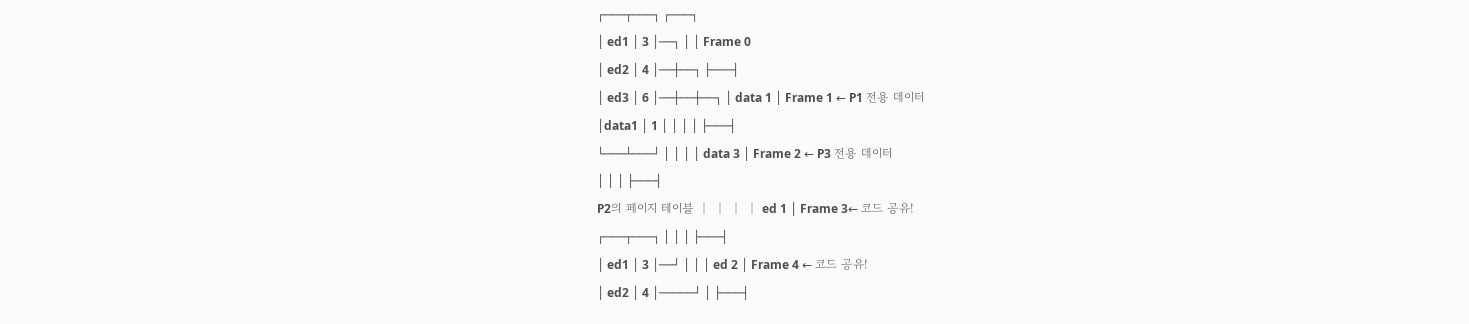┌───┬───┐ ┌───┐
│ ed1 │ 3 │──┐ │ │ Frame 0
│ ed2 │ 4 │──┼──┐ ├───┤
│ ed3 │ 6 │──┼──┼──┐ │ data 1 │ Frame 1 ← P1 전용 데이터
│data1 │ 1 │ │ │ │ ├───┤
└───┴───┘ │ │ │ │ data 3 │ Frame 2 ← P3 전용 데이터
│ │ │ ├───┤
P2의 페이지 테이블 │ │ │ │ ed 1 │ Frame 3← 코드 공유!
┌───┬───┐ │ │ │ ├───┤
│ ed1 │ 3 │──┘ │ │ │ ed 2 │ Frame 4 ← 코드 공유!
│ ed2 │ 4 │─────┘ │ ├───┤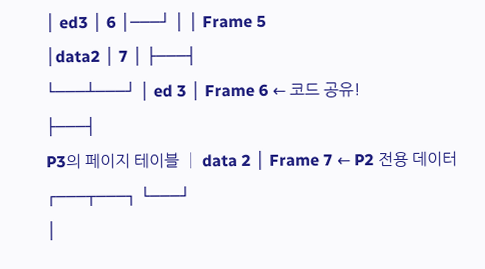│ ed3 │ 6 │───┘ │ │ Frame 5
│data2 │ 7 │ ├───┤
└───┴───┘ │ ed 3 │ Frame 6 ← 코드 공유!
├───┤
P3의 페이지 테이블 │ data 2 │ Frame 7 ← P2 전용 데이터
┌───┬───┐ └───┘
│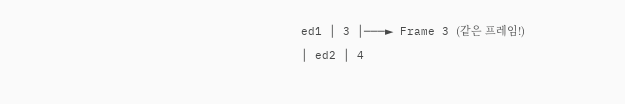ed1 │ 3 │───► Frame 3 (같은 프레임!)
│ ed2 │ 4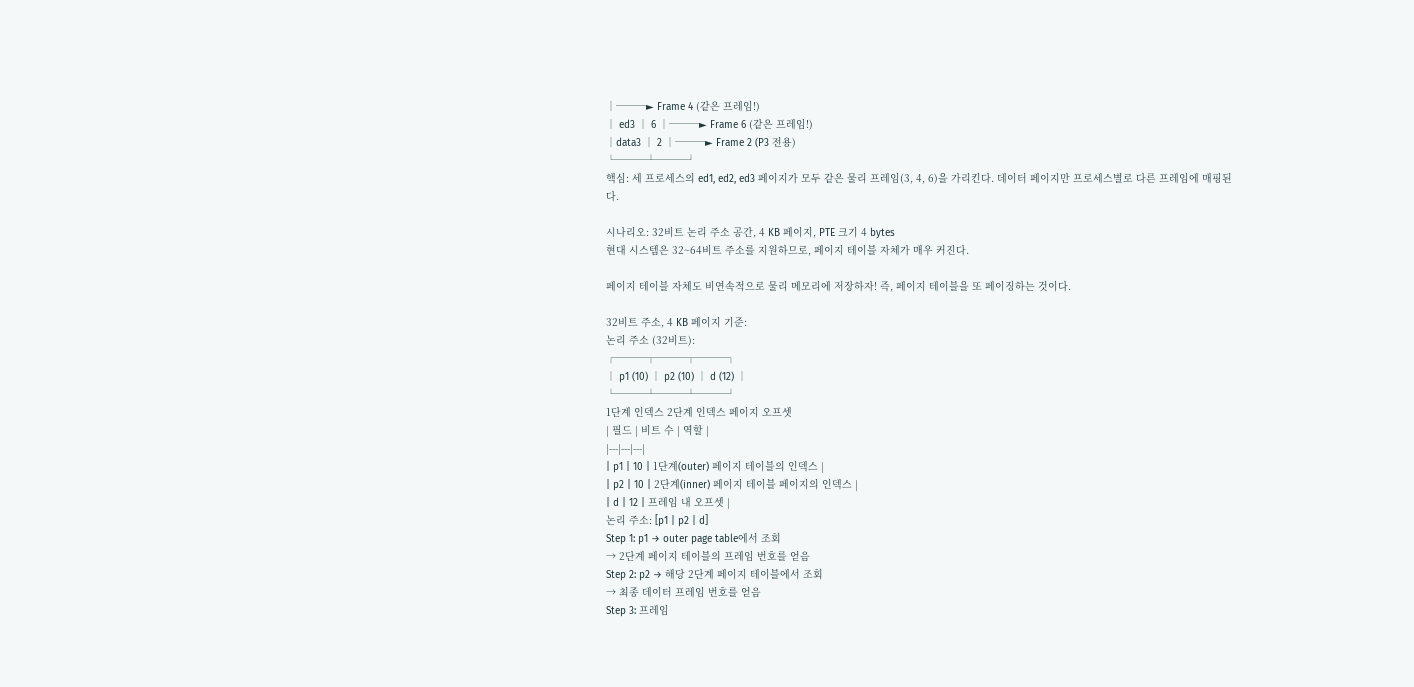│───► Frame 4 (같은 프레임!)
│ ed3 │ 6 │───► Frame 6 (같은 프레임!)
│data3 │ 2 │───► Frame 2 (P3 전용)
└───┴───┘
핵심: 세 프로세스의 ed1, ed2, ed3 페이지가 모두 같은 물리 프레임(3, 4, 6)을 가리킨다. 데이터 페이지만 프로세스별로 다른 프레임에 매핑된다.

시나리오: 32비트 논리 주소 공간, 4 KB 페이지, PTE 크기 4 bytes
현대 시스템은 32~64비트 주소를 지원하므로, 페이지 테이블 자체가 매우 커진다.

페이지 테이블 자체도 비연속적으로 물리 메모리에 저장하자! 즉, 페이지 테이블을 또 페이징하는 것이다.

32비트 주소, 4 KB 페이지 기준:
논리 주소 (32비트):
┌───┬───┬───┐
│ p1 (10) │ p2 (10) │ d (12) │
└───┴───┴───┘
1단계 인덱스 2단계 인덱스 페이지 오프셋
| 필드 | 비트 수 | 역할 |
|---|---|---|
| p1 | 10 | 1단계(outer) 페이지 테이블의 인덱스 |
| p2 | 10 | 2단계(inner) 페이지 테이블 페이지의 인덱스 |
| d | 12 | 프레임 내 오프셋 |
논리 주소: [p1 | p2 | d]
Step 1: p1 → outer page table에서 조회
→ 2단계 페이지 테이블의 프레임 번호를 얻음
Step 2: p2 → 해당 2단계 페이지 테이블에서 조회
→ 최종 데이터 프레임 번호를 얻음
Step 3: 프레임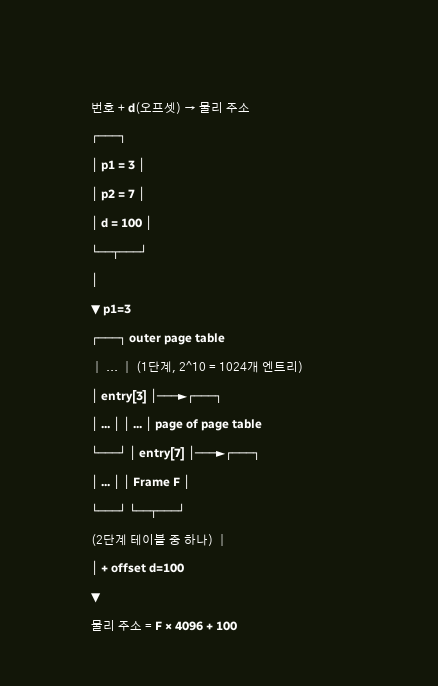번호 + d(오프셋) → 물리 주소
┌───┐
│ p1 = 3 │
│ p2 = 7 │
│ d = 100 │
└──┬───┘
│
▼ p1=3
┌───┐ outer page table
│ ... │ (1단계, 2^10 = 1024개 엔트리)
│ entry[3] │───►┌───┐
│ ... │ │ ... │ page of page table
└───┘ │ entry[7] │───►┌───┐
│ ... │ │ Frame F │
└───┘ └──┬───┘
(2단계 테이블 중 하나) │
│ + offset d=100
▼
물리 주소 = F × 4096 + 100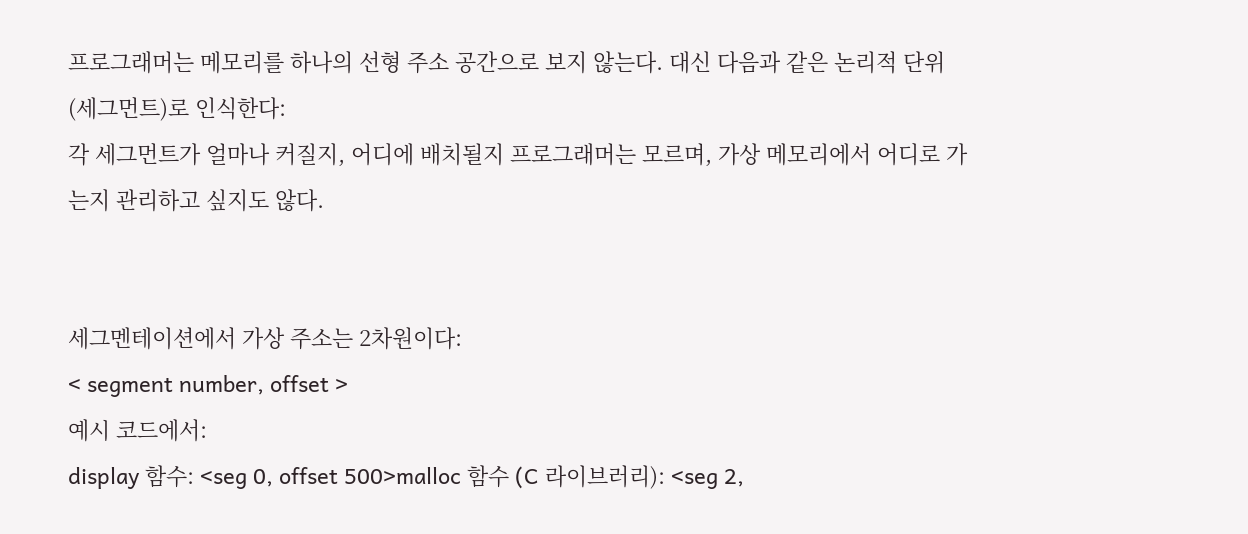프로그래머는 메모리를 하나의 선형 주소 공간으로 보지 않는다. 대신 다음과 같은 논리적 단위(세그먼트)로 인식한다:
각 세그먼트가 얼마나 커질지, 어디에 배치될지 프로그래머는 모르며, 가상 메모리에서 어디로 가는지 관리하고 싶지도 않다.


세그멘테이션에서 가상 주소는 2차원이다:
< segment number, offset >
예시 코드에서:
display 함수: <seg 0, offset 500>malloc 함수 (C 라이브러리): <seg 2,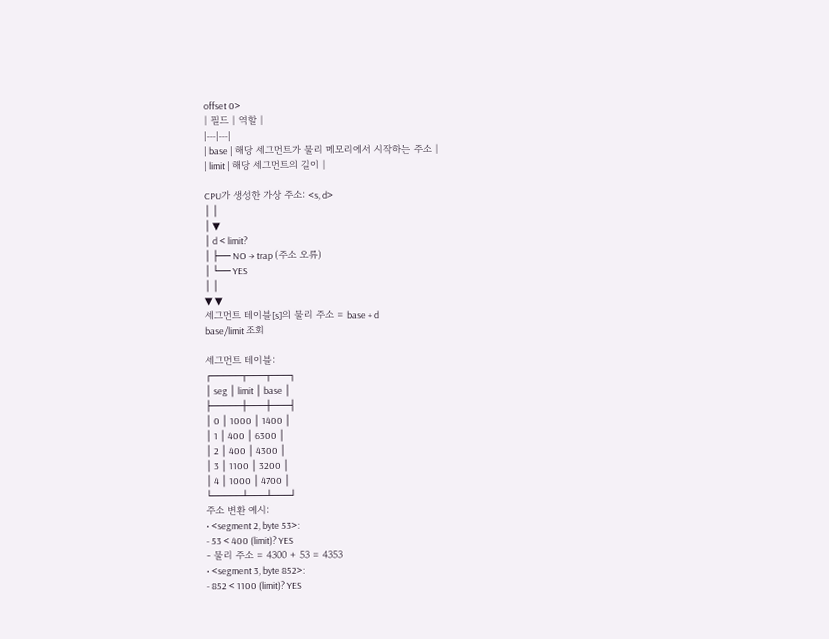offset 0>
| 필드 | 역할 |
|---|---|
| base | 해당 세그먼트가 물리 메모리에서 시작하는 주소 |
| limit | 해당 세그먼트의 길이 |

CPU가 생성한 가상 주소: <s, d>
│ │
│ ▼
│ d < limit?
│ ├── NO → trap (주소 오류)
│ └── YES
│ │
▼ ▼
세그먼트 테이블[s]의 물리 주소 = base + d
base/limit 조회

세그먼트 테이블:
┌─────┬───┬───┐
│ seg │ limit │ base │
├─────┼───┼───┤
│ 0 │ 1000 │ 1400 │
│ 1 │ 400 │ 6300 │
│ 2 │ 400 │ 4300 │
│ 3 │ 1100 │ 3200 │
│ 4 │ 1000 │ 4700 │
└─────┴───┴───┘
주소 변환 예시:
• <segment 2, byte 53>:
- 53 < 400 (limit)? YES
- 물리 주소 = 4300 + 53 = 4353
• <segment 3, byte 852>:
- 852 < 1100 (limit)? YES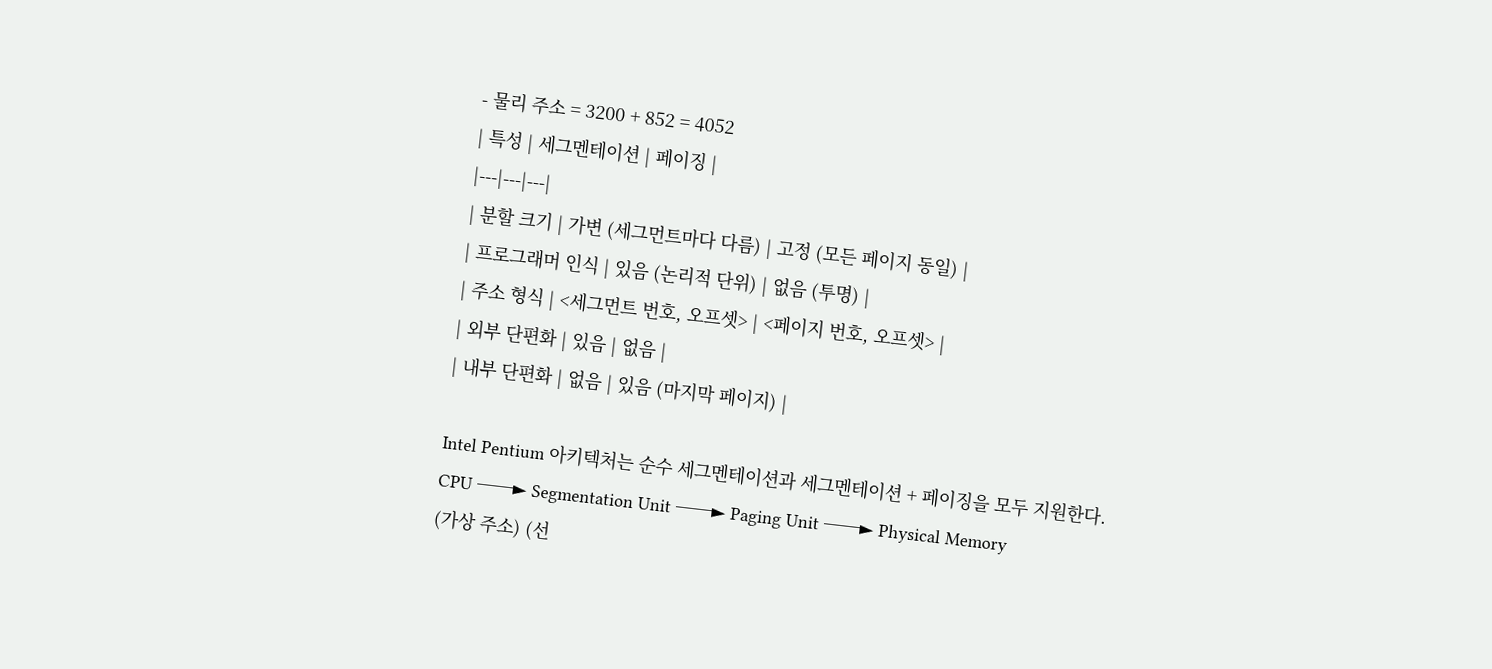- 물리 주소 = 3200 + 852 = 4052
| 특성 | 세그멘테이션 | 페이징 |
|---|---|---|
| 분할 크기 | 가변 (세그먼트마다 다름) | 고정 (모든 페이지 동일) |
| 프로그래머 인식 | 있음 (논리적 단위) | 없음 (투명) |
| 주소 형식 | <세그먼트 번호, 오프셋> | <페이지 번호, 오프셋> |
| 외부 단편화 | 있음 | 없음 |
| 내부 단편화 | 없음 | 있음 (마지막 페이지) |

Intel Pentium 아키텍처는 순수 세그멘테이션과 세그멘테이션 + 페이징을 모두 지원한다.
CPU ──► Segmentation Unit ──► Paging Unit ──► Physical Memory
(가상 주소) (선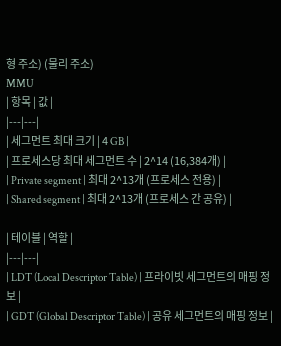형 주소) (물리 주소)
MMU
| 항목 | 값 |
|---|---|
| 세그먼트 최대 크기 | 4 GB |
| 프로세스당 최대 세그먼트 수 | 2^14 (16,384개) |
| Private segment | 최대 2^13개 (프로세스 전용) |
| Shared segment | 최대 2^13개 (프로세스 간 공유) |

| 테이블 | 역할 |
|---|---|
| LDT (Local Descriptor Table) | 프라이빗 세그먼트의 매핑 정보 |
| GDT (Global Descriptor Table) | 공유 세그먼트의 매핑 정보 |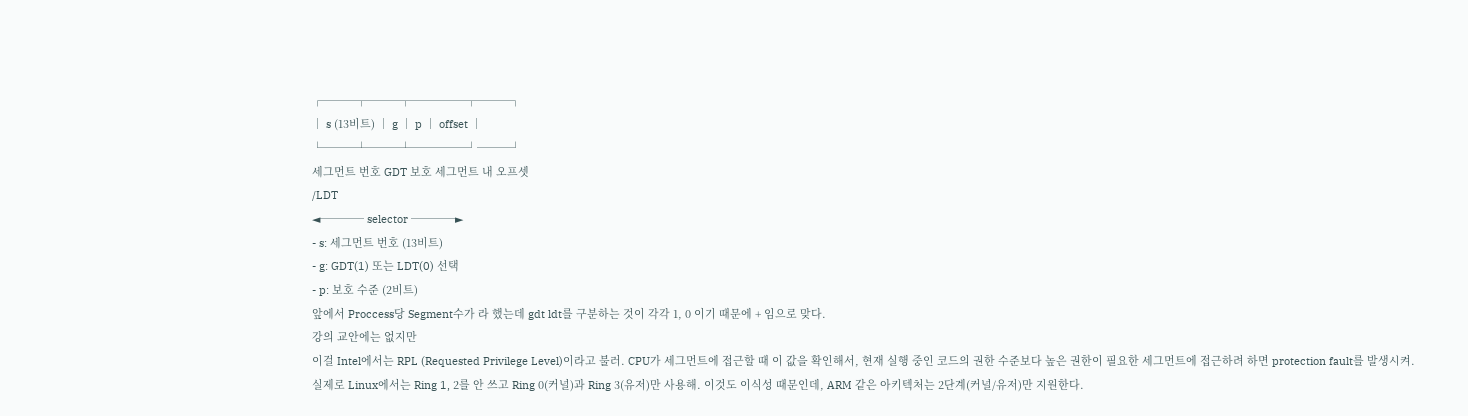┌───┬───┬─────┬───┐
│ s (13비트) │ g │ p │ offset │
└───┴───┴─────┘───┘
세그먼트 번호 GDT 보호 세그먼트 내 오프셋
/LDT
◄──── selector ────►
- s: 세그먼트 번호 (13비트)
- g: GDT(1) 또는 LDT(0) 선택
- p: 보호 수준 (2비트)
앞에서 Proccess당 Segment수가 라 했는데 gdt ldt를 구분하는 것이 각각 1, 0 이기 때문에 + 임으로 맞다.
강의 교안에는 없지만
이걸 Intel에서는 RPL (Requested Privilege Level)이라고 불러. CPU가 세그먼트에 접근할 때 이 값을 확인해서, 현재 실행 중인 코드의 권한 수준보다 높은 권한이 필요한 세그먼트에 접근하려 하면 protection fault를 발생시켜.
실제로 Linux에서는 Ring 1, 2를 안 쓰고 Ring 0(커널)과 Ring 3(유저)만 사용해. 이것도 이식성 때문인데, ARM 같은 아키텍처는 2단계(커널/유저)만 지원한다.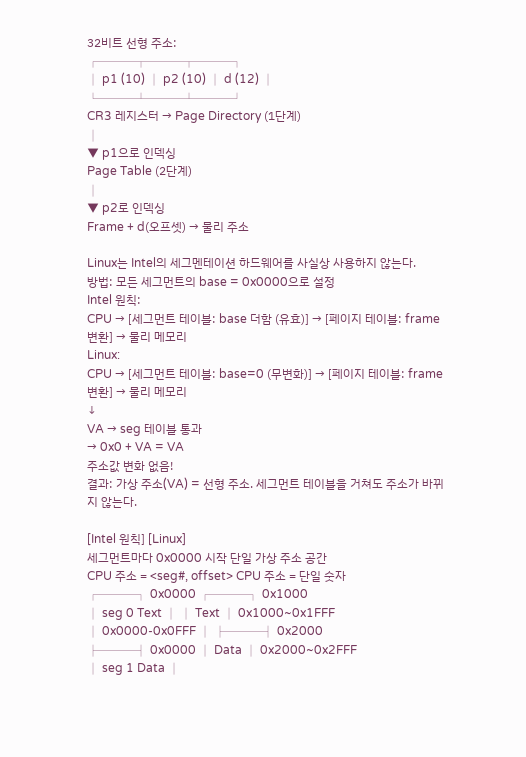32비트 선형 주소:
┌───┬───┬───┐
│ p1 (10) │ p2 (10) │ d (12) │
└───┴───┴───┘
CR3 레지스터 → Page Directory (1단계)
│
▼ p1으로 인덱싱
Page Table (2단계)
│
▼ p2로 인덱싱
Frame + d(오프셋) → 물리 주소

Linux는 Intel의 세그멘테이션 하드웨어를 사실상 사용하지 않는다.
방법: 모든 세그먼트의 base = 0x0000으로 설정
Intel 원칙:
CPU → [세그먼트 테이블: base 더함 (유효)] → [페이지 테이블: frame 변환] → 물리 메모리
Linux:
CPU → [세그먼트 테이블: base=0 (무변화)] → [페이지 테이블: frame 변환] → 물리 메모리
↓
VA → seg 테이블 통과
→ 0x0 + VA = VA
주소값 변화 없음!
결과: 가상 주소(VA) = 선형 주소. 세그먼트 테이블을 거쳐도 주소가 바뀌지 않는다.

[Intel 원칙] [Linux]
세그먼트마다 0x0000 시작 단일 가상 주소 공간
CPU 주소 = <seg#, offset> CPU 주소 = 단일 숫자
┌───┐ 0x0000 ┌───┐ 0x1000
│ seg 0 Text │ │ Text │ 0x1000~0x1FFF
│ 0x0000-0x0FFF │ ├───┤ 0x2000
├───┤ 0x0000 │ Data │ 0x2000~0x2FFF
│ seg 1 Data │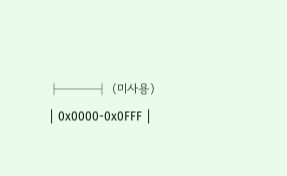├───┤ (미사용)
│ 0x0000-0x0FFF │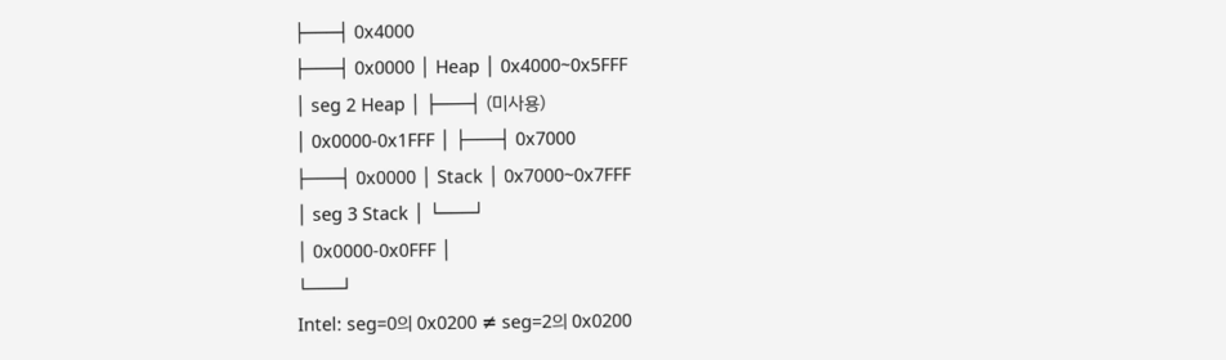├───┤ 0x4000
├───┤ 0x0000 │ Heap │ 0x4000~0x5FFF
│ seg 2 Heap │ ├───┤ (미사용)
│ 0x0000-0x1FFF │ ├───┤ 0x7000
├───┤ 0x0000 │ Stack │ 0x7000~0x7FFF
│ seg 3 Stack │ └───┘
│ 0x0000-0x0FFF │
└───┘
Intel: seg=0의 0x0200 ≠ seg=2의 0x0200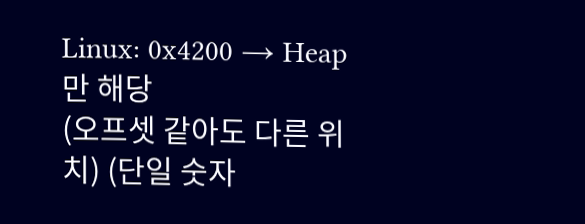Linux: 0x4200 → Heap만 해당
(오프셋 같아도 다른 위치) (단일 숫자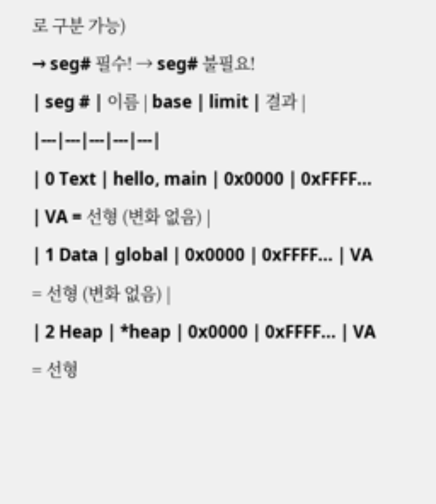로 구분 가능)
→ seg# 필수! → seg# 불필요!
| seg # | 이름 | base | limit | 결과 |
|---|---|---|---|---|
| 0 Text | hello, main | 0x0000 | 0xFFFF... | VA = 선형 (변화 없음) |
| 1 Data | global | 0x0000 | 0xFFFF... | VA = 선형 (변화 없음) |
| 2 Heap | *heap | 0x0000 | 0xFFFF... | VA = 선형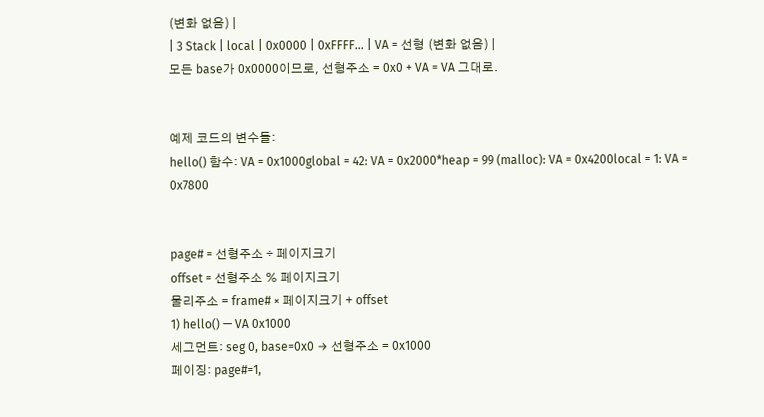(변화 없음) |
| 3 Stack | local | 0x0000 | 0xFFFF... | VA = 선형 (변화 없음) |
모든 base가 0x0000이므로, 선형주소 = 0x0 + VA = VA 그대로.


예제 코드의 변수들:
hello() 함수: VA = 0x1000global = 42: VA = 0x2000*heap = 99 (malloc): VA = 0x4200local = 1: VA = 0x7800


page# = 선형주소 ÷ 페이지크기
offset = 선형주소 % 페이지크기
물리주소 = frame# × 페이지크기 + offset
1) hello() — VA 0x1000
세그먼트: seg 0, base=0x0 → 선형주소 = 0x1000
페이징: page#=1,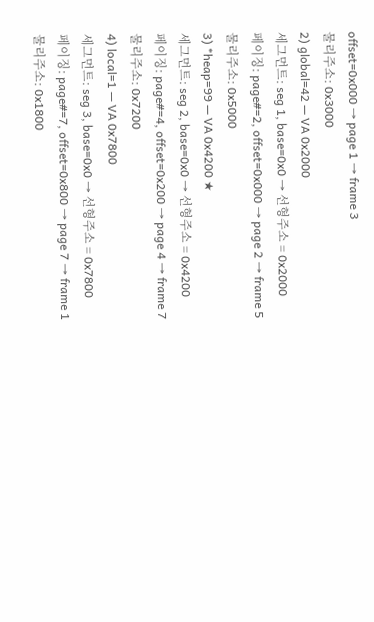offset=0x000 → page 1 → frame 3
물리주소: 0x3000
2) global=42 — VA 0x2000
세그먼트: seg 1, base=0x0 → 선형주소 = 0x2000
페이징: page#=2, offset=0x000 → page 2 → frame 5
물리주소: 0x5000
3) *heap=99 — VA 0x4200 ★
세그먼트: seg 2, base=0x0 → 선형주소 = 0x4200
페이징: page#=4, offset=0x200 → page 4 → frame 7
물리주소: 0x7200
4) local=1 — VA 0x7800
세그먼트: seg 3, base=0x0 → 선형주소 = 0x7800
페이징: page#=7, offset=0x800 → page 7 → frame 1
물리주소: 0x1800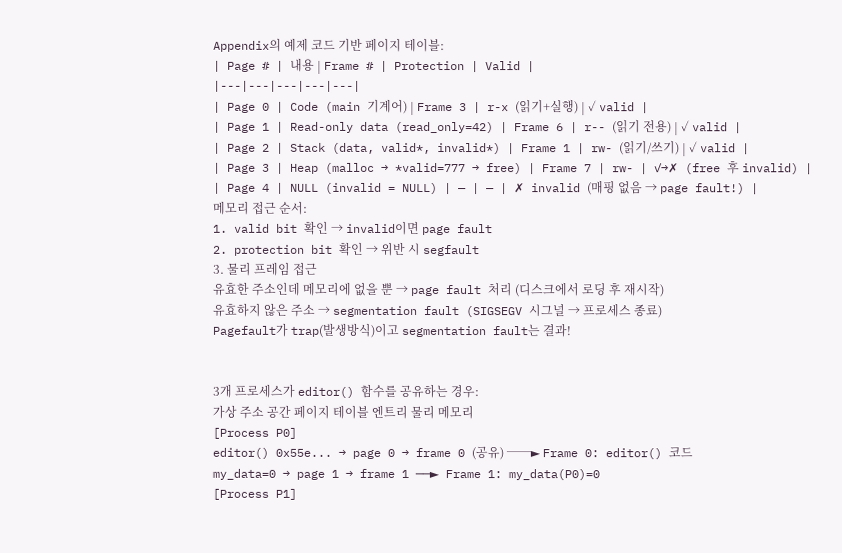Appendix의 예제 코드 기반 페이지 테이블:
| Page # | 내용 | Frame # | Protection | Valid |
|---|---|---|---|---|
| Page 0 | Code (main 기계어) | Frame 3 | r-x (읽기+실행) | ✓ valid |
| Page 1 | Read-only data (read_only=42) | Frame 6 | r-- (읽기 전용) | ✓ valid |
| Page 2 | Stack (data, valid*, invalid*) | Frame 1 | rw- (읽기/쓰기) | ✓ valid |
| Page 3 | Heap (malloc → *valid=777 → free) | Frame 7 | rw- | ✓→✗ (free 후 invalid) |
| Page 4 | NULL (invalid = NULL) | — | — | ✗ invalid (매핑 없음 → page fault!) |
메모리 접근 순서:
1. valid bit 확인 → invalid이면 page fault
2. protection bit 확인 → 위반 시 segfault
3. 물리 프레임 접근
유효한 주소인데 메모리에 없을 뿐 → page fault 처리 (디스크에서 로딩 후 재시작)
유효하지 않은 주소 → segmentation fault (SIGSEGV 시그널 → 프로세스 종료)
Pagefault가 trap(발생방식)이고 segmentation fault는 결과!


3개 프로세스가 editor() 함수를 공유하는 경우:
가상 주소 공간 페이지 테이블 엔트리 물리 메모리
[Process P0]
editor() 0x55e... → page 0 → frame 0 (공유) ──► Frame 0: editor() 코드
my_data=0 → page 1 → frame 1 ──► Frame 1: my_data(P0)=0
[Process P1]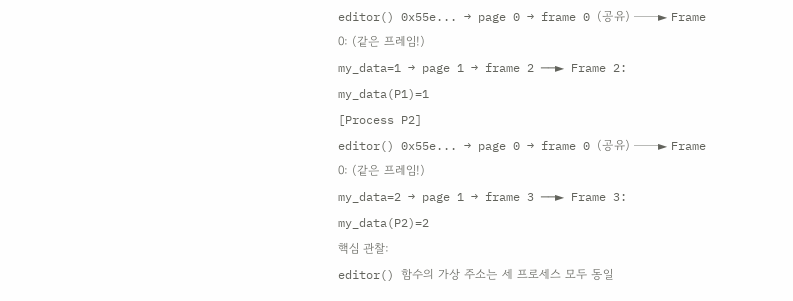editor() 0x55e... → page 0 → frame 0 (공유) ──► Frame 0: (같은 프레임!)
my_data=1 → page 1 → frame 2 ──► Frame 2: my_data(P1)=1
[Process P2]
editor() 0x55e... → page 0 → frame 0 (공유) ──► Frame 0: (같은 프레임!)
my_data=2 → page 1 → frame 3 ──► Frame 3: my_data(P2)=2
핵심 관찰:
editor() 함수의 가상 주소는 세 프로세스 모두 동일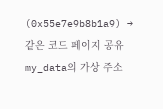(0x55e7e9b8b1a9) → 같은 코드 페이지 공유my_data의 가상 주소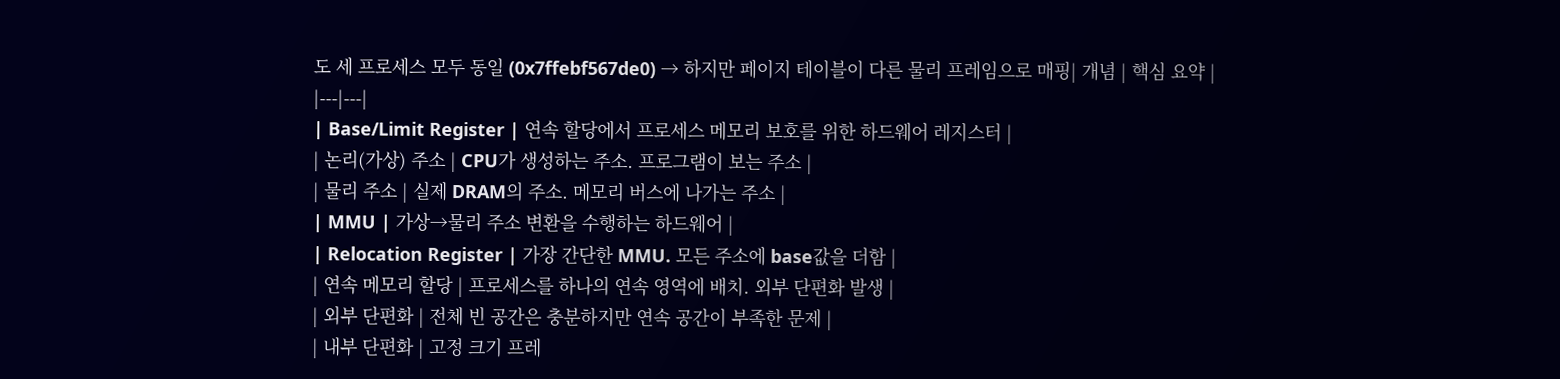도 세 프로세스 모두 동일 (0x7ffebf567de0) → 하지만 페이지 테이블이 다른 물리 프레임으로 매핑| 개념 | 핵심 요약 |
|---|---|
| Base/Limit Register | 연속 할당에서 프로세스 메모리 보호를 위한 하드웨어 레지스터 |
| 논리(가상) 주소 | CPU가 생성하는 주소. 프로그램이 보는 주소 |
| 물리 주소 | 실제 DRAM의 주소. 메모리 버스에 나가는 주소 |
| MMU | 가상→물리 주소 변환을 수행하는 하드웨어 |
| Relocation Register | 가장 간단한 MMU. 모든 주소에 base값을 더함 |
| 연속 메모리 할당 | 프로세스를 하나의 연속 영역에 배치. 외부 단편화 발생 |
| 외부 단편화 | 전체 빈 공간은 충분하지만 연속 공간이 부족한 문제 |
| 내부 단편화 | 고정 크기 프레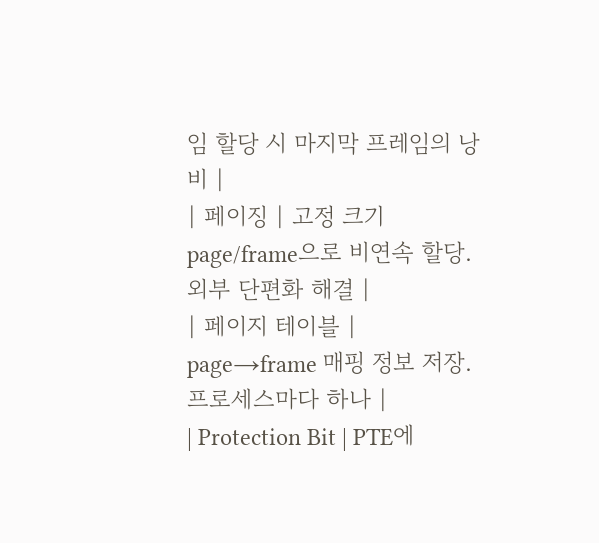임 할당 시 마지막 프레임의 낭비 |
| 페이징 | 고정 크기 page/frame으로 비연속 할당. 외부 단편화 해결 |
| 페이지 테이블 | page→frame 매핑 정보 저장. 프로세스마다 하나 |
| Protection Bit | PTE에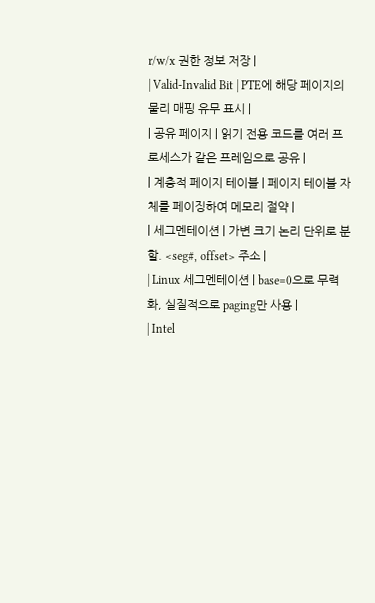r/w/x 권한 정보 저장 |
| Valid-Invalid Bit | PTE에 해당 페이지의 물리 매핑 유무 표시 |
| 공유 페이지 | 읽기 전용 코드를 여러 프로세스가 같은 프레임으로 공유 |
| 계층적 페이지 테이블 | 페이지 테이블 자체를 페이징하여 메모리 절약 |
| 세그멘테이션 | 가변 크기 논리 단위로 분할. <seg#, offset> 주소 |
| Linux 세그멘테이션 | base=0으로 무력화, 실질적으로 paging만 사용 |
| Intel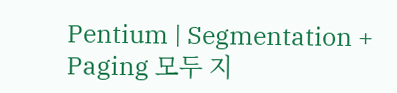Pentium | Segmentation + Paging 모두 지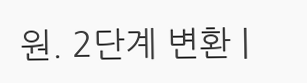원. 2단계 변환 |